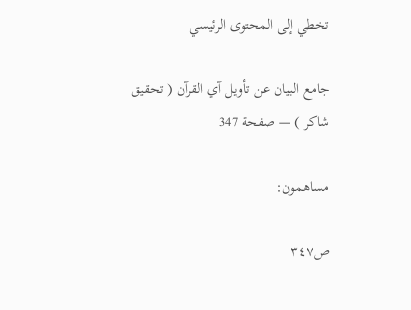تخطي إلى المحتوى الرئيسي

جامع البيان عن تأويل آي القرآن ( تحقيق شاكر ) — صفحة 347

مساهمون:

ص٣٤٧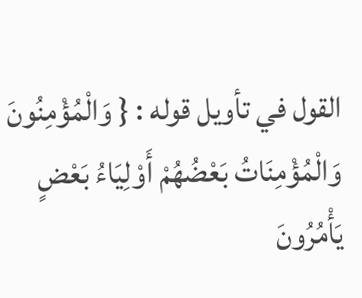القول في تأويل قوله : { وَالْمُؤْمِنُونَ وَالْمُؤْمِنَاتُ بَعْضُهُمْ أَوْلِيَاءُ بَعْضٍ يَأْمُرُونَ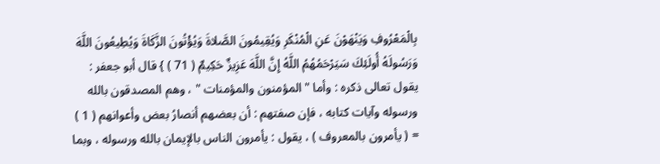بِالْمَعْرُوفِ وَيَنْهَوْنَ عَنِ الْمُنْكَرِ وَيُقِيمُونَ الصَّلاةَ وَيُؤْتُونَ الزَّكَاةَ وَيُطِيعُونَ اللَّهَ وَرَسُولَهُ أُولَئِكَ سَيَرْحَمُهُمُ اللَّهُ إِنَّ اللَّهَ عَزِيزٌ حَكِيمٌ ( 71 ) } قال أبو جعفر : يقول تعالى ذكره : وأما " المؤمنون والمؤمنات " ، وهم المصدقون بالله ورسوله وآيات كتابه ، فإن صفتهم : أن بعضهم أنصارُ بعض وأعوانهم ( 1 ) = ( يأمرون بالمعروف ) ، يقول : يأمرون الناس بالإيمان بالله ورسوله ، وبما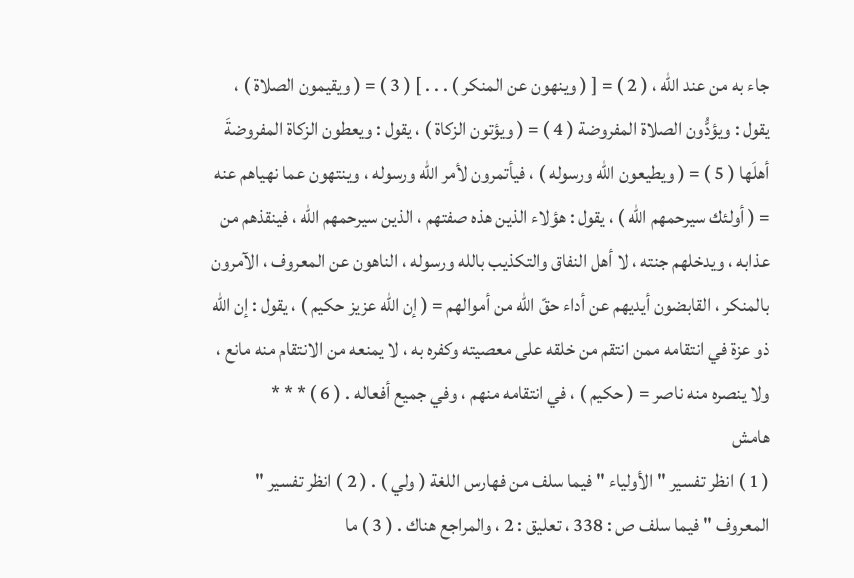جاء به من عند الله ، ( 2 ) = [ ( وينهون عن المنكر ) . . . ] ( 3 ) = ( ويقيمون الصلاة ) ، يقول : ويؤدُّون الصلاة المفروضة ( 4 ) = ( ويؤتون الزكاة ) ، يقول : ويعطون الزكاة المفروضةَ أهلَها ( 5 ) = ( ويطيعون الله ورسوله ) ، فيأتمرون لأمر الله ورسوله ، وينتهون عما نهياهم عنه = ( أولئك سيرحمهم الله ) ، يقول : هؤلاء الذين هذه صفتهم ، الذين سيرحمهم الله ، فينقذهم من عذابه ، ويدخلهم جنته ، لا أهل النفاق والتكذيب بالله ورسوله ، الناهون عن المعروف ، الآمرون بالمنكر ، القابضون أيديهم عن أداء حقّ الله من أموالهم = ( إن الله عزيز حكيم ) ، يقول : إن الله ذو عزة في انتقامه ممن انتقم من خلقه على معصيته وكفره به ، لا يمنعه من الانتقام منه مانع ، ولا ينصره منه ناصر = ( حكيم ) ، في انتقامه منهم ، وفي جميع أفعاله . ( 6 ) * * *
هامش
( 1 ) انظر تفسير " الأولياء " فيما سلف من فهارس اللغة ( ولي ) . ( 2 ) انظر تفسير " المعروف " فيما سلف ص : 338 ، تعليق : 2 ، والمراجع هناك . ( 3 ) ما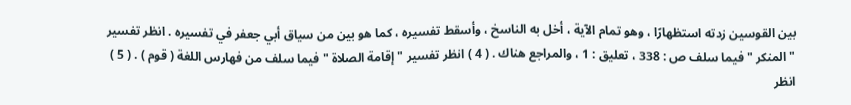بين القوسين زدته استظهارًا ، وهو تمام الآية ، أخل به الناسخ ، وأسقط تفسيره ، كما هو بين من سياق أبي جعفر في تفسيره . انظر تفسير " المنكر " فيما سلف ص : 338 ، تعليق : 1 ، والمراجع هناك . ( 4 ) انظر تفسير " إقامة الصلاة " فيما سلف من فهارس اللغة ( قوم ) . ( 5 ) انظر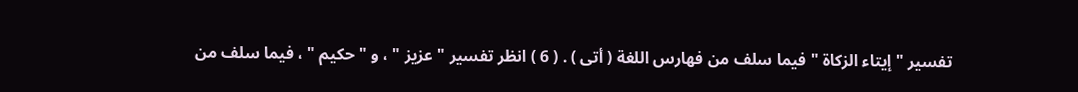تفسير " إيتاء الزكاة " فيما سلف من فهارس اللغة ( أتى ) . ( 6 ) انظر تفسير " عزيز " ، و " حكيم " ، فيما سلف من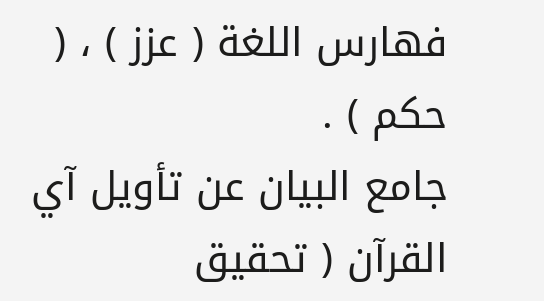فهارس اللغة ( عزز ) ، ( حكم ) .
جامع البيان عن تأويل آي القرآن ( تحقيق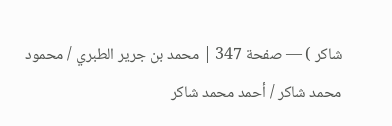شاكر ) — صفحة 347 | محمد بن جرير الطبري / محمود محمد شاكر / أحمد محمد شاكر